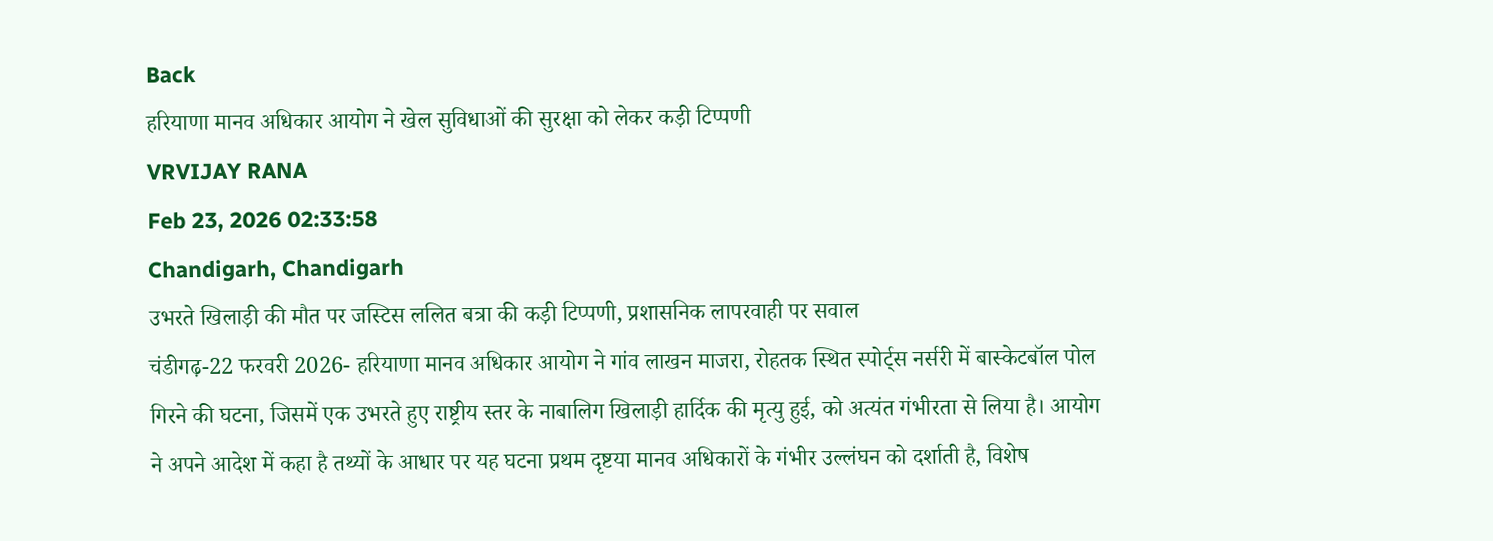Back
हरियाणा मानव अधिकार आयोग ने खेल सुविधाओं की सुरक्षा को लेकर कड़ी टिप्पणी
VRVIJAY RANA
Feb 23, 2026 02:33:58
Chandigarh, Chandigarh
उभरते खिलाड़ी की मौत पर जस्टिस ललित बत्रा की कड़ी टिप्पणी, प्रशासनिक लापरवाही पर सवाल
चंडीगढ़-22 फरवरी 2026- हरियाणा मानव अधिकार आयोग ने गांव लाखन माजरा, रोहतक स्थित स्पोर्ट्स नर्सरी में बास्केटबॉल पोल गिरने की घटना, जिसमें एक उभरते हुए राष्ट्रीय स्तर के नाबालिग खिलाड़ी हार्दिक की मृत्यु हुई, को अत्यंत गंभीरता से लिया है। आयोग ने अपने आदेश में कहा है तथ्यों के आधार पर यह घटना प्रथम दृष्टया मानव अधिकारों के गंभीर उल्लंघन को दर्शाती है, विशेष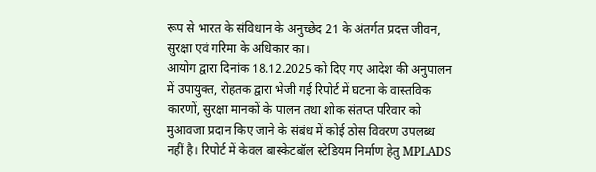रूप से भारत के संविधान के अनुच्छेद 21 के अंतर्गत प्रदत्त जीवन, सुरक्षा एवं गरिमा के अधिकार का।
आयोग द्वारा दिनांक 18.12.2025 को दिए गए आदेश की अनुपालन में उपायुक्त, रोहतक द्वारा भेजी गई रिपोर्ट में घटना के वास्तविक कारणों, सुरक्षा मानकों के पालन तथा शोक संतप्त परिवार को मुआवजा प्रदान किए जाने के संबंध में कोई ठोस विवरण उपलब्ध नहीं है। रिपोर्ट में केवल बास्केटबॉल स्टेडियम निर्माण हेतु MPLADS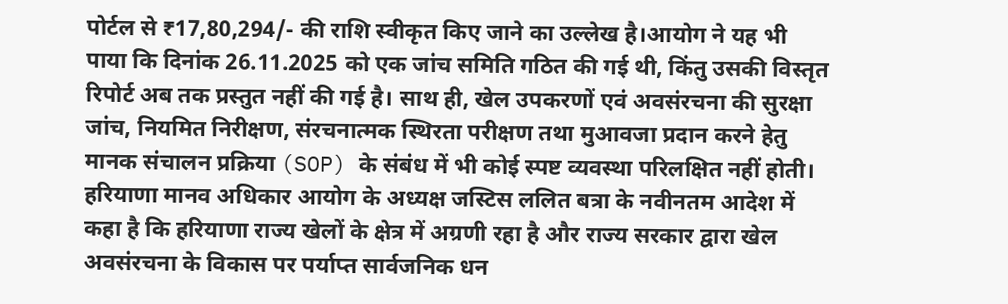पोर्टल से ₹17,80,294/- की राशि स्वीकृत किए जाने का उल्लेख है।आयोग ने यह भी पाया कि दिनांक 26.11.2025 को एक जांच समिति गठित की गई थी, किंतु उसकी विस्तृत रिपोर्ट अब तक प्रस्तुत नहीं की गई है। साथ ही, खेल उपकरणों एवं अवसंरचना की सुरक्षा जांच, नियमित निरीक्षण, संरचनात्मक स्थिरता परीक्षण तथा मुआवजा प्रदान करने हेतु मानक संचालन प्रक्रिया (SOP) के संबंध में भी कोई स्पष्ट व्यवस्था परिलक्षित नहीं होती।
हरियाणा मानव अधिकार आयोग के अध्यक्ष जस्टिस ललित बत्रा के नवीनतम आदेश में कहा है कि हरियाणा राज्य खेलों के क्षेत्र में अग्रणी रहा है और राज्य सरकार द्वारा खेल अवसंरचना के विकास पर पर्याप्त सार्वजनिक धन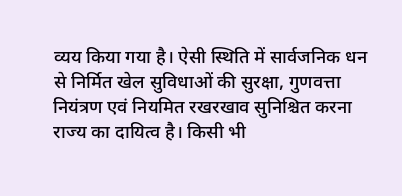व्यय किया गया है। ऐसी स्थिति में सार्वजनिक धन से निर्मित खेल सुविधाओं की सुरक्षा, गुणवत्ता नियंत्रण एवं नियमित रखरखाव सुनिश्चित करना राज्य का दायित्व है। किसी भी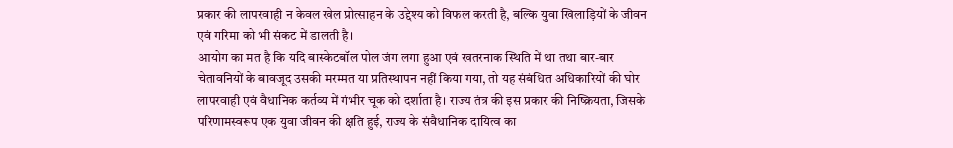प्रकार की लापरवाही न केवल खेल प्रोत्साहन के उद्देश्य को विफल करती है, बल्कि युवा खिलाड़ियों के जीवन एवं गरिमा को भी संकट में डालती है।
आयोग का मत है कि यदि बास्केटबॉल पोल जंग लगा हुआ एवं खतरनाक स्थिति में था तथा बार-बार चेतावनियों के बावजूद उसकी मरम्मत या प्रतिस्थापन नहीं किया गया, तो यह संबंधित अधिकारियों की घोर लापरवाही एवं वैधानिक कर्तव्य में गंभीर चूक को दर्शाता है। राज्य तंत्र की इस प्रकार की निष्क्रियता, जिसके परिणामस्वरूप एक युवा जीवन की क्षति हुई, राज्य के संवैधानिक दायित्व का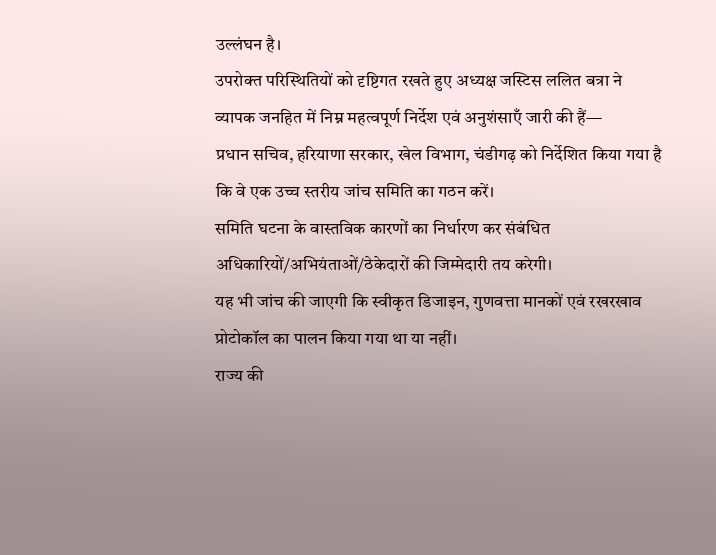उल्लंघन है।
उपरोक्त परिस्थितियों को दृष्टिगत रखते हुए अध्यक्ष जस्टिस ललित बत्रा ने व्यापक जनहित में निम्न महत्वपूर्ण निर्देश एवं अनुशंसाएँ जारी की हैं—
प्रधान सचिव, हरियाणा सरकार, खेल विभाग, चंडीगढ़ को निर्देशित किया गया है कि वे एक उच्च स्तरीय जांच समिति का गठन करें।
समिति घटना के वास्तविक कारणों का निर्धारण कर संबंधित अधिकारियों/अभियंताओं/ठेकेदारों की जिम्मेदारी तय करेगी।
यह भी जांच की जाएगी कि स्वीकृत डिजाइन, गुणवत्ता मानकों एवं रखरखाव प्रोटोकॉल का पालन किया गया था या नहीं।
राज्य की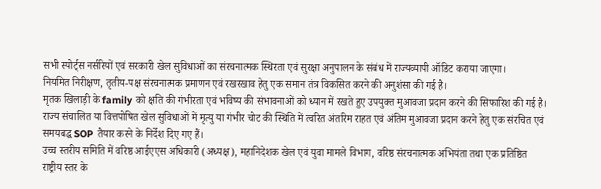सभी स्पोर्ट्स नर्सरियों एवं सरकारी खेल सुविधाओं का संरचनात्मक स्थिरता एवं सुरक्षा अनुपालन के संबंध में राज्यव्यापी ऑडिट कराया जाएगा।
नियमित निरीक्षण, तृतीय-पक्ष संरचनात्मक प्रमाणन एवं रखरखाव हेतु एक समान तंत्र विकसित करने की अनुशंसा की गई है।
मृतक खिलाड़ी के family को क्षति की गंभीरता एवं भविष्य की संभावनाओं को ध्यान में रखते हुए उपयुक्त मुआवजा प्रदान करने की सिफारिश की गई है।
राज्य संचालित या वित्तपोषित खेल सुविधाओं में मृत्यु या गंभीर चोट की स्थिति में त्वरित अंतरिम राहत एवं अंतिम मुआवजा प्रदान करने हेतु एक संरचित एवं समयबद्ध SOP तैयार करने के निर्देश दिए गए हैं।
उच्च स्तरीय समिति में वरिष्ठ आईएएस अधिकारी (अध्यक्ष), महानिदेशक खेल एवं युवा मामले विभाग, वरिष्ठ संरचनात्मक अभियंता तथा एक प्रतिष्ठित राष्ट्रीय स्तर के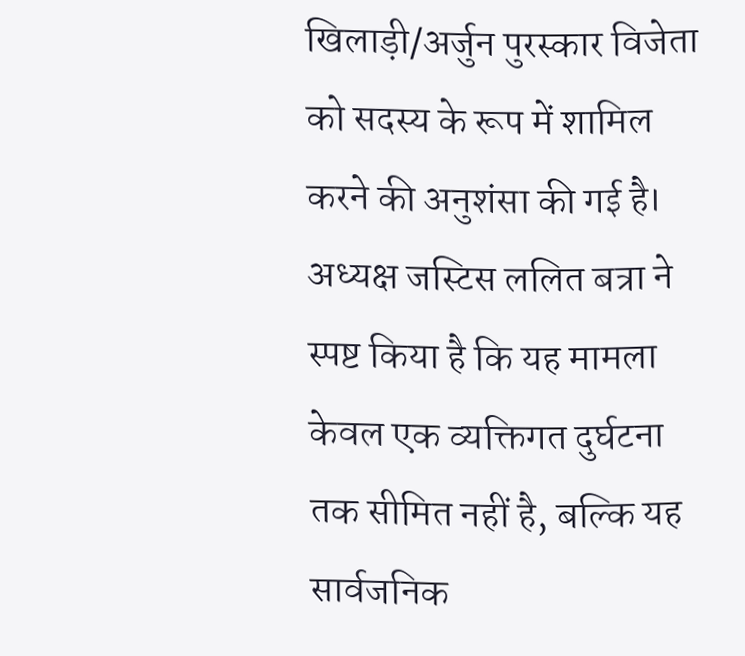खिलाड़ी/अर्जुन पुरस्कार विजेता को सदस्य के रूप में शामिल करने की अनुशंसा की गई है।
अध्यक्ष जस्टिस ललित बत्रा ने स्पष्ट किया है कि यह मामला केवल एक व्यक्तिगत दुर्घटना तक सीमित नहीं है, बल्कि यह सार्वजनिक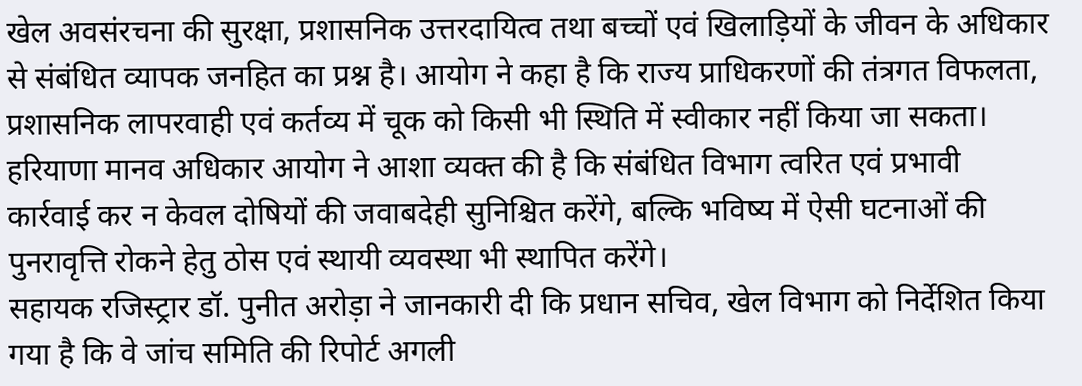खेल अवसंरचना की सुरक्षा, प्रशासनिक उत्तरदायित्व तथा बच्चों एवं खिलाड़ियों के जीवन के अधिकार से संबंधित व्यापक जनहित का प्रश्न है। आयोग ने कहा है कि राज्य प्राधिकरणों की तंत्रगत विफलता, प्रशासनिक लापरवाही एवं कर्तव्य में चूक को किसी भी स्थिति में स्वीकार नहीं किया जा सकता। हरियाणा मानव अधिकार आयोग ने आशा व्यक्त की है कि संबंधित विभाग त्वरित एवं प्रभावी कार्रवाई कर न केवल दोषियों की जवाबदेही सुनिश्चित करेंगे, बल्कि भविष्य में ऐसी घटनाओं की पुनरावृत्ति रोकने हेतु ठोस एवं स्थायी व्यवस्था भी स्थापित करेंगे।
सहायक रजिस्ट्रार डॉ. पुनीत अरोड़ा ने जानकारी दी कि प्रधान सचिव, खेल विभाग को निर्देशित किया गया है कि वे जांच समिति की रिपोर्ट अगली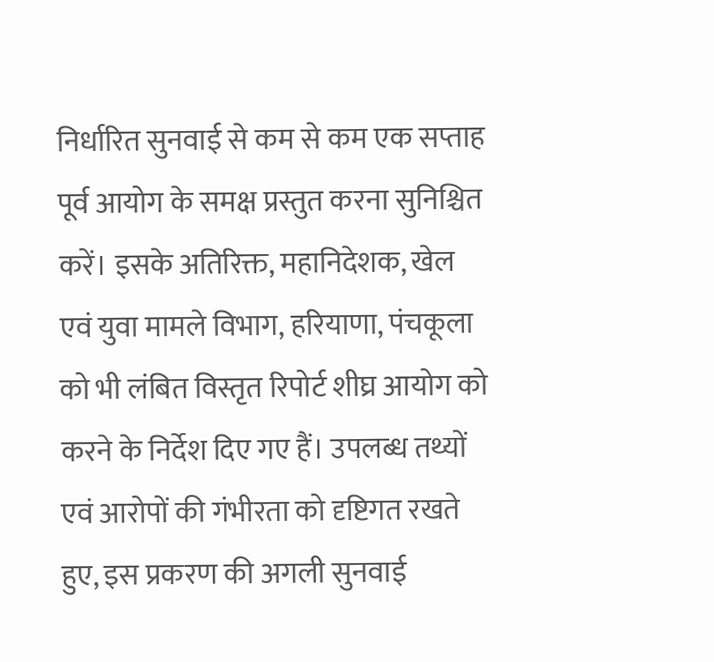निर्धारित सुनवाई से कम से कम एक सप्ताह पूर्व आयोग के समक्ष प्रस्तुत करना सुनिश्चित करें। इसके अतिरिक्त, महानिदेशक, खेल एवं युवा मामले विभाग, हरियाणा, पंचकूला को भी लंबित विस्तृत रिपोर्ट शीघ्र आयोग को करने के निर्देश दिए गए हैं। उपलब्ध तथ्यों एवं आरोपों की गंभीरता को दृष्टिगत रखते हुए, इस प्रकरण की अगली सुनवाई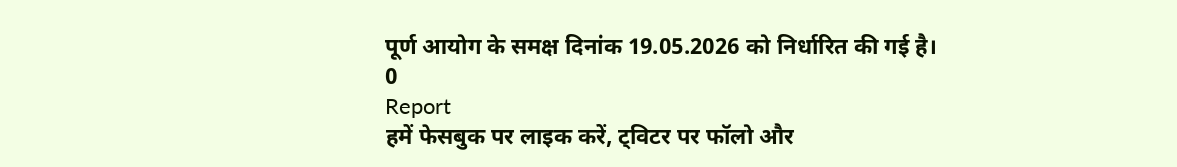पूर्ण आयोग के समक्ष दिनांक 19.05.2026 को निर्धारित की गई है।
0
Report
हमें फेसबुक पर लाइक करें, ट्विटर पर फॉलो और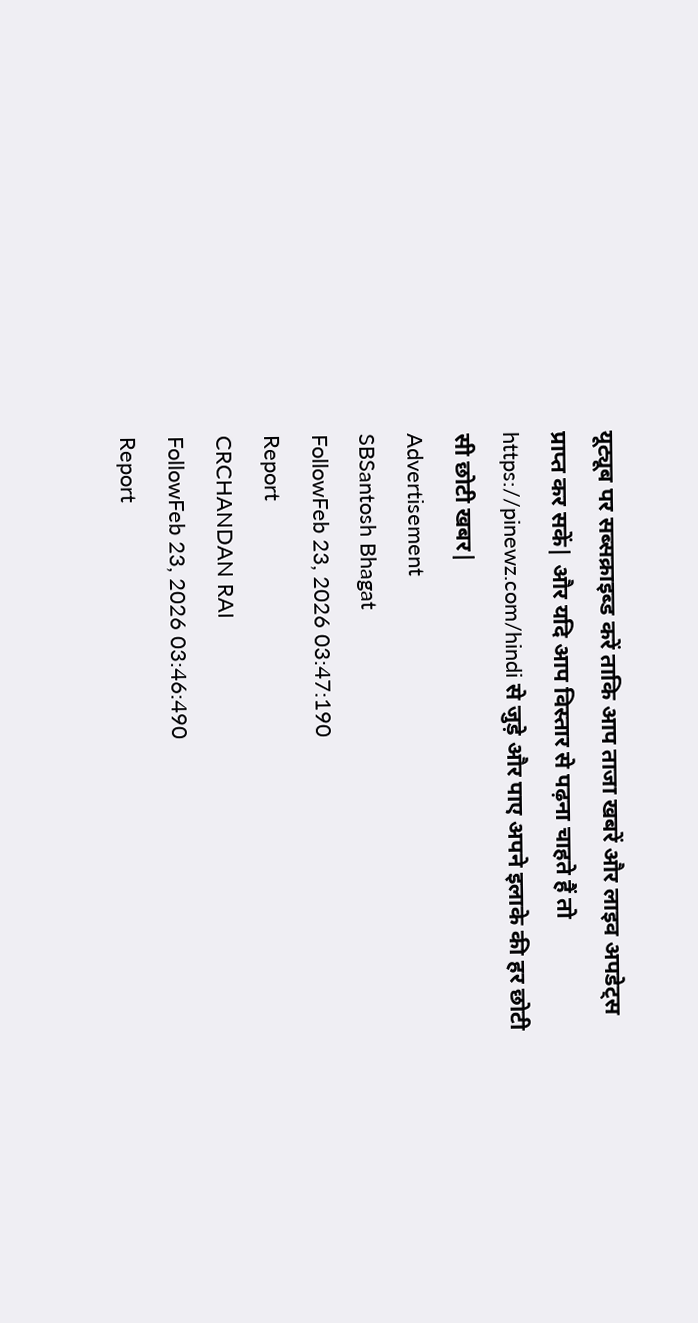यूट्यूब पर सब्सक्राइब्ड करें ताकि आप ताजा खबरें और लाइव अपडेट्स प्राप्त कर सकें| और यदि आप विस्तार से पढ़ना चाहते हैं तो https://pinewz.com/hindi से जुड़े और पाए अपने इलाके की हर छोटी सी छोटी खबर|
Advertisement
SBSantosh Bhagat
FollowFeb 23, 2026 03:47:190
Report
CRCHANDAN RAI
FollowFeb 23, 2026 03:46:490
Report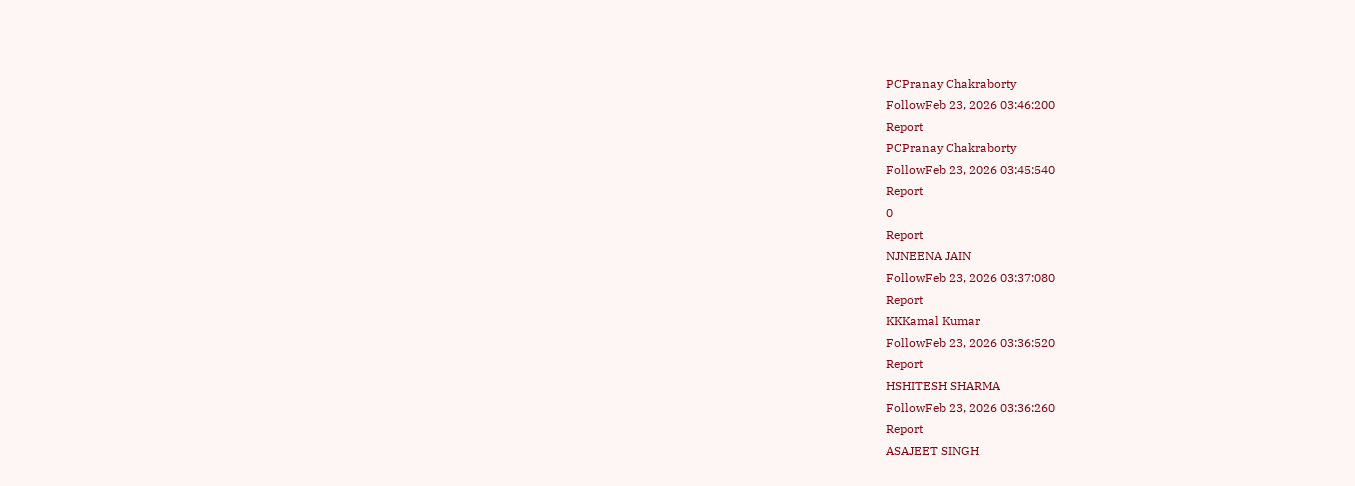PCPranay Chakraborty
FollowFeb 23, 2026 03:46:200
Report
PCPranay Chakraborty
FollowFeb 23, 2026 03:45:540
Report
0
Report
NJNEENA JAIN
FollowFeb 23, 2026 03:37:080
Report
KKKamal Kumar
FollowFeb 23, 2026 03:36:520
Report
HSHITESH SHARMA
FollowFeb 23, 2026 03:36:260
Report
ASAJEET SINGH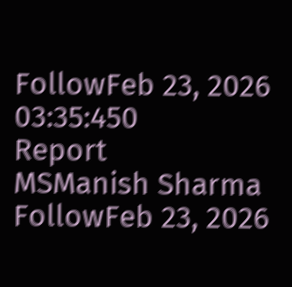FollowFeb 23, 2026 03:35:450
Report
MSManish Sharma
FollowFeb 23, 2026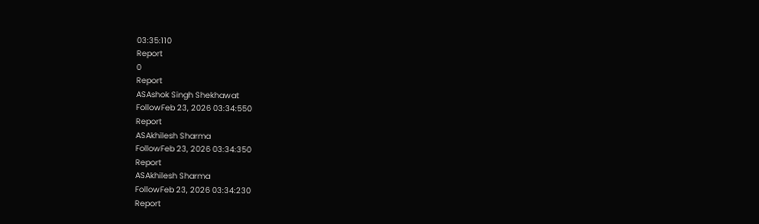03:35:110
Report
0
Report
ASAshok Singh Shekhawat
FollowFeb 23, 2026 03:34:550
Report
ASAkhilesh Sharma
FollowFeb 23, 2026 03:34:350
Report
ASAkhilesh Sharma
FollowFeb 23, 2026 03:34:230
Report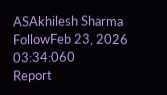ASAkhilesh Sharma
FollowFeb 23, 2026 03:34:060
Report